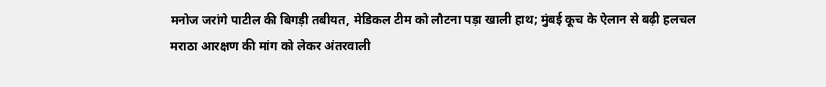मनोज जरांगे पाटील की बिगड़ी तबीयत, मेडिकल टीम को लौटना पड़ा खाली हाथ; मुंबई कूच के ऐलान से बढ़ी हलचल
मराठा आरक्षण की मांग को लेकर अंतरवाली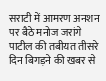सराटी में आमरण अनशन पर बैठे मनोज जरांगे पाटील की तबीयत तीसरे दिन बिगड़ने की खबर से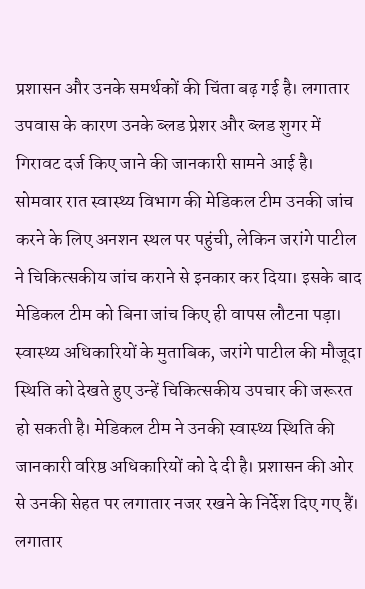प्रशासन और उनके समर्थकों की चिंता बढ़ गई है। लगातार उपवास के कारण उनके ब्लड प्रेशर और ब्लड शुगर में गिरावट दर्ज किए जाने की जानकारी सामने आई है। सोमवार रात स्वास्थ्य विभाग की मेडिकल टीम उनकी जांच करने के लिए अनशन स्थल पर पहुंची, लेकिन जरांगे पाटील ने चिकित्सकीय जांच कराने से इनकार कर दिया। इसके बाद मेडिकल टीम को बिना जांच किए ही वापस लौटना पड़ा।
स्वास्थ्य अधिकारियों के मुताबिक, जरांगे पाटील की मौजूदा स्थिति को देखते हुए उन्हें चिकित्सकीय उपचार की जरूरत हो सकती है। मेडिकल टीम ने उनकी स्वास्थ्य स्थिति की जानकारी वरिष्ठ अधिकारियों को दे दी है। प्रशासन की ओर से उनकी सेहत पर लगातार नजर रखने के निर्देश दिए गए हैं।
लगातार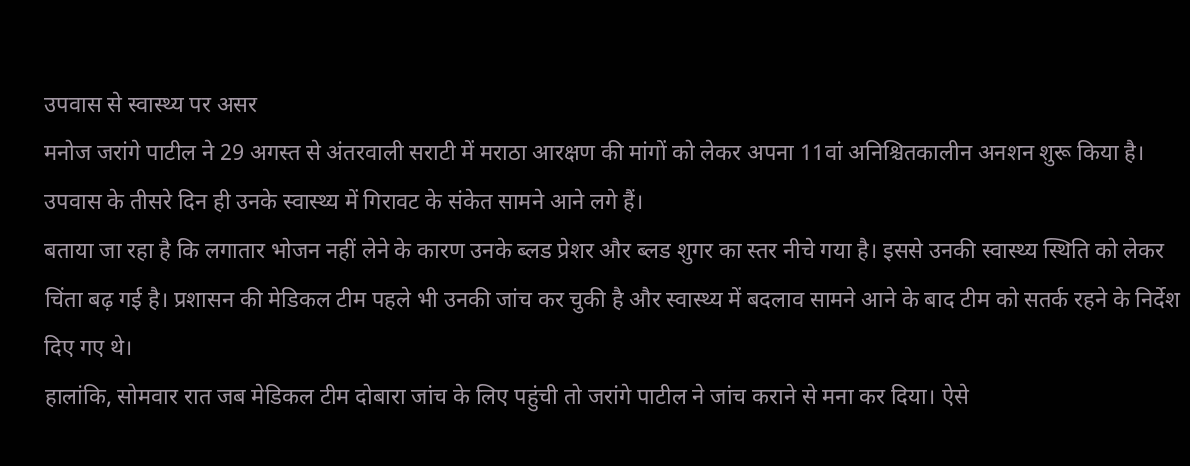उपवास से स्वास्थ्य पर असर
मनोज जरांगे पाटील ने 29 अगस्त से अंतरवाली सराटी में मराठा आरक्षण की मांगों को लेकर अपना 11वां अनिश्चितकालीन अनशन शुरू किया है। उपवास के तीसरे दिन ही उनके स्वास्थ्य में गिरावट के संकेत सामने आने लगे हैं।
बताया जा रहा है कि लगातार भोजन नहीं लेने के कारण उनके ब्लड प्रेशर और ब्लड शुगर का स्तर नीचे गया है। इससे उनकी स्वास्थ्य स्थिति को लेकर चिंता बढ़ गई है। प्रशासन की मेडिकल टीम पहले भी उनकी जांच कर चुकी है और स्वास्थ्य में बदलाव सामने आने के बाद टीम को सतर्क रहने के निर्देश दिए गए थे।
हालांकि, सोमवार रात जब मेडिकल टीम दोबारा जांच के लिए पहुंची तो जरांगे पाटील ने जांच कराने से मना कर दिया। ऐसे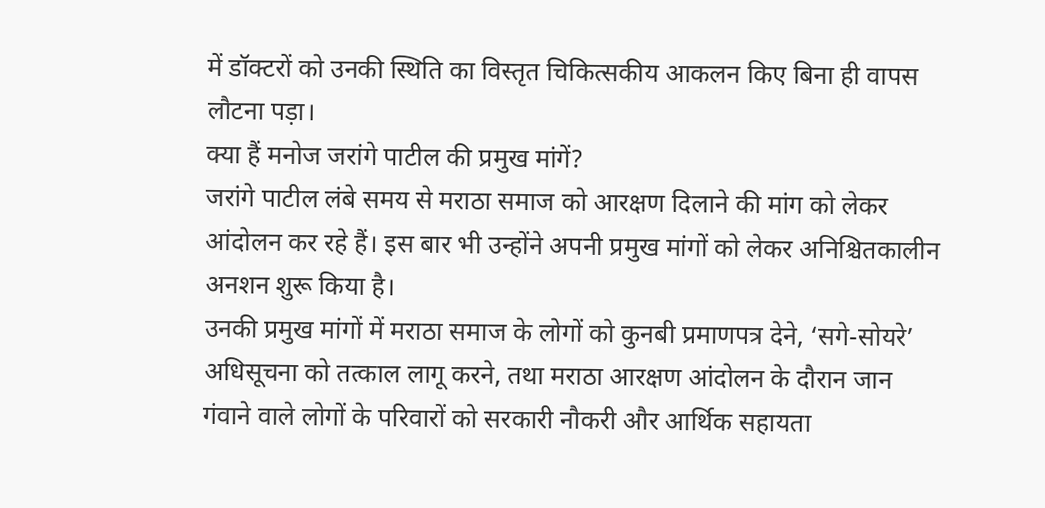में डॉक्टरों को उनकी स्थिति का विस्तृत चिकित्सकीय आकलन किए बिना ही वापस लौटना पड़ा।
क्या हैं मनोज जरांगे पाटील की प्रमुख मांगें?
जरांगे पाटील लंबे समय से मराठा समाज को आरक्षण दिलाने की मांग को लेकर आंदोलन कर रहे हैं। इस बार भी उन्होंने अपनी प्रमुख मांगों को लेकर अनिश्चितकालीन अनशन शुरू किया है।
उनकी प्रमुख मांगों में मराठा समाज के लोगों को कुनबी प्रमाणपत्र देने, ‘सगे-सोयरे’ अधिसूचना को तत्काल लागू करने, तथा मराठा आरक्षण आंदोलन के दौरान जान गंवाने वाले लोगों के परिवारों को सरकारी नौकरी और आर्थिक सहायता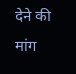देने की मांग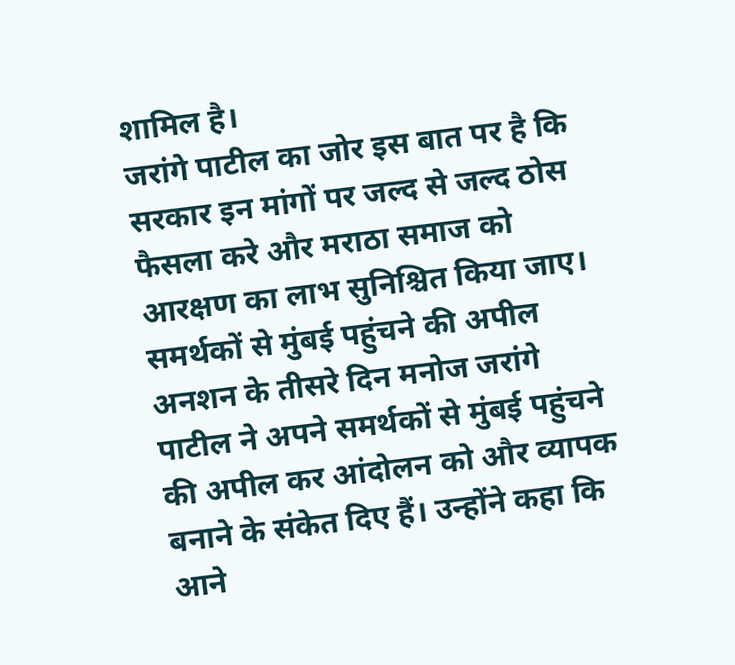शामिल है।
जरांगे पाटील का जोर इस बात पर है कि सरकार इन मांगों पर जल्द से जल्द ठोस फैसला करे और मराठा समाज को आरक्षण का लाभ सुनिश्चित किया जाए।
समर्थकों से मुंबई पहुंचने की अपील
अनशन के तीसरे दिन मनोज जरांगे पाटील ने अपने समर्थकों से मुंबई पहुंचने की अपील कर आंदोलन को और व्यापक बनाने के संकेत दिए हैं। उन्होंने कहा कि आने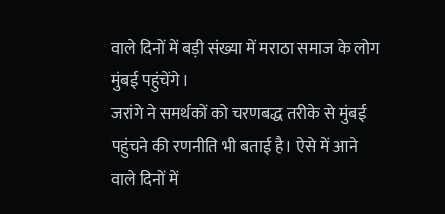वाले दिनों में बड़ी संख्या में मराठा समाज के लोग मुंबई पहुंचेंगे।
जरांगे ने समर्थकों को चरणबद्ध तरीके से मुंबई पहुंचने की रणनीति भी बताई है। ऐसे में आने वाले दिनों में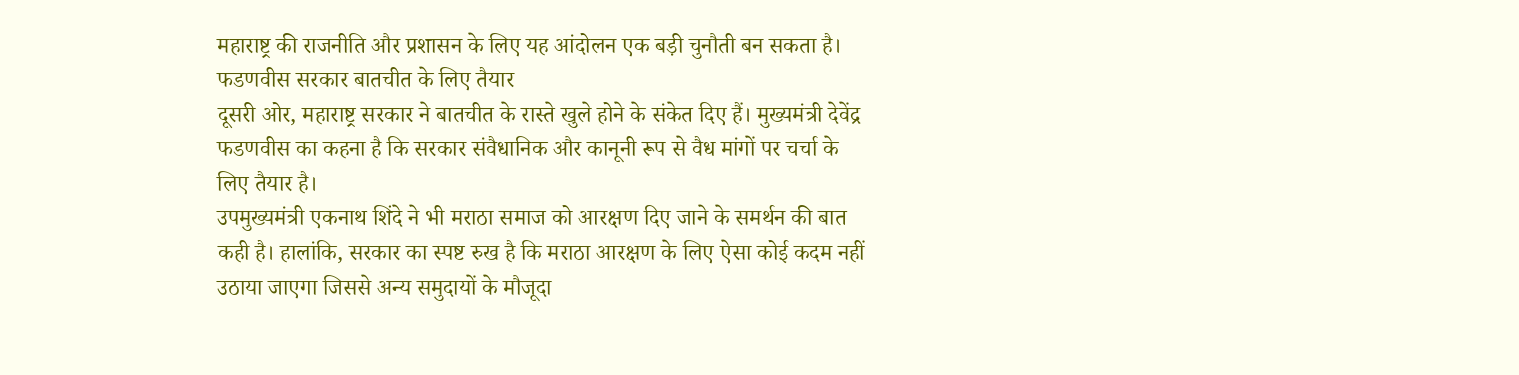महाराष्ट्र की राजनीति और प्रशासन के लिए यह आंदोलन एक बड़ी चुनौती बन सकता है।
फडणवीस सरकार बातचीत के लिए तैयार
दूसरी ओर, महाराष्ट्र सरकार ने बातचीत के रास्ते खुले होने के संकेत दिए हैं। मुख्यमंत्री देवेंद्र फडणवीस का कहना है कि सरकार संवैधानिक और कानूनी रूप से वैध मांगों पर चर्चा के लिए तैयार है।
उपमुख्यमंत्री एकनाथ शिंदे ने भी मराठा समाज को आरक्षण दिए जाने के समर्थन की बात कही है। हालांकि, सरकार का स्पष्ट रुख है कि मराठा आरक्षण के लिए ऐसा कोई कदम नहीं उठाया जाएगा जिससे अन्य समुदायों के मौजूदा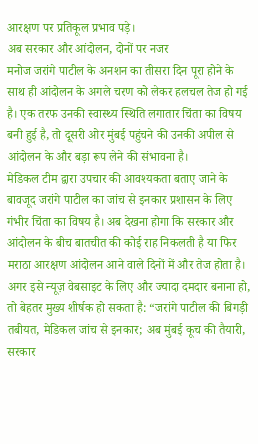आरक्षण पर प्रतिकूल प्रभाव पड़े।
अब सरकार और आंदोलन, दोनों पर नजर
मनोज जरांगे पाटील के अनशन का तीसरा दिन पूरा होने के साथ ही आंदोलन के अगले चरण को लेकर हलचल तेज हो गई है। एक तरफ उनकी स्वास्थ्य स्थिति लगातार चिंता का विषय बनी हुई है, तो दूसरी ओर मुंबई पहुंचने की उनकी अपील से आंदोलन के और बड़ा रूप लेने की संभावना है।
मेडिकल टीम द्वारा उपचार की आवश्यकता बताए जाने के बावजूद जरांगे पाटील का जांच से इनकार प्रशासन के लिए गंभीर चिंता का विषय है। अब देखना होगा कि सरकार और आंदोलन के बीच बातचीत की कोई राह निकलती है या फिर मराठा आरक्षण आंदोलन आने वाले दिनों में और तेज होता है।
अगर इसे न्यूज़ वेबसाइट के लिए और ज्यादा दमदार बनाना हो, तो बेहतर मुख्य शीर्षक हो सकता है: “जरांगे पाटील की बिगड़ी तबीयत, मेडिकल जांच से इनकार; अब मुंबई कूच की तैयारी, सरकार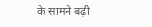के सामने बढ़ी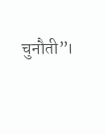चुनौती”।